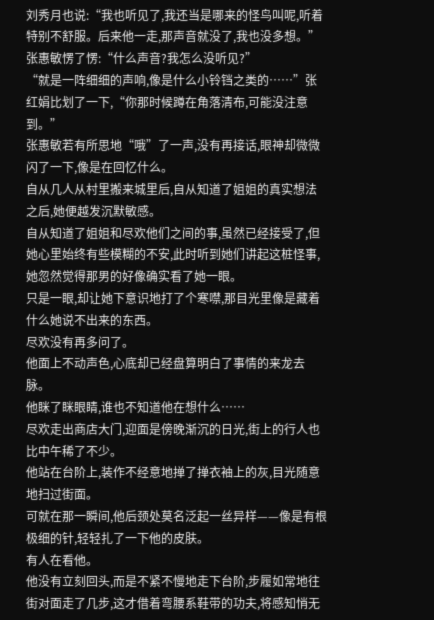刘秀月也说:“我也听见了,我还当是哪来的怪鸟叫呢,听着特别不舒服。后来他一走,那声音就没了,我也没多想。”
张惠敏愣了愣:“什么声音?我怎么没听见?”
“就是一阵细细的声响,像是什么小铃铛之类的……”张红娟比划了一下,“你那时候蹲在角落清布,可能没注意到。”
张惠敏若有所思地“哦”了一声,没有再接话,眼神却微微闪了一下,像是在回忆什么。
自从几人从村里搬来城里后,自从知道了姐姐的真实想法之后,她便越发沉默敏感。
自从知道了姐姐和尽欢他们之间的事,虽然已经接受了,但她心里始终有些模糊的不安,此时听到她们讲起这桩怪事,她忽然觉得那男的好像确实看了她一眼。
只是一眼,却让她下意识地打了个寒噤,那目光里像是藏着什么她说不出来的东西。
尽欢没有再多问了。
他面上不动声色,心底却已经盘算明白了事情的来龙去脉。
他眯了眯眼睛,谁也不知道他在想什么……
尽欢走出商店大门,迎面是傍晚渐沉的日光,街上的行人也比中午稀了不少。
他站在台阶上,装作不经意地掸了掸衣袖上的灰,目光随意地扫过街面。
可就在那一瞬间,他后颈处莫名泛起一丝异样——像是有根极细的针,轻轻扎了一下他的皮肤。
有人在看他。
他没有立刻回头,而是不紧不慢地走下台阶,步履如常地往街对面走了几步,这才借着弯腰系鞋带的功夫,将感知悄无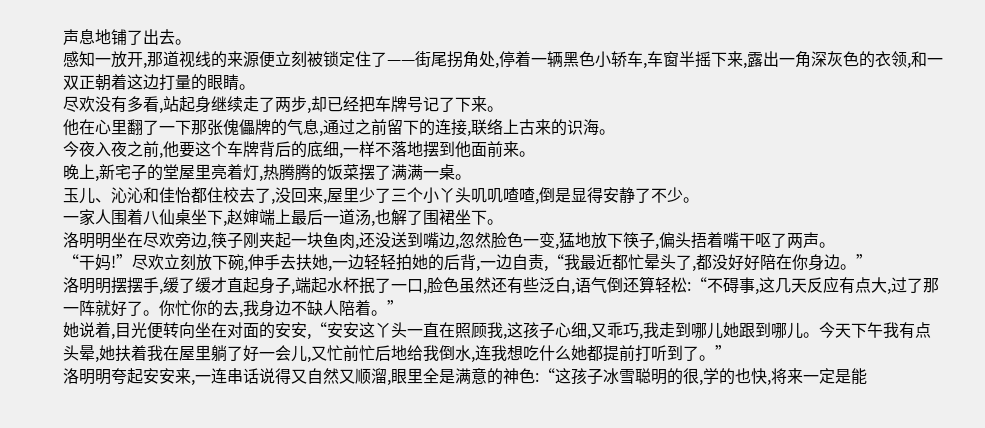声息地铺了出去。
感知一放开,那道视线的来源便立刻被锁定住了——街尾拐角处,停着一辆黑色小轿车,车窗半摇下来,露出一角深灰色的衣领,和一双正朝着这边打量的眼睛。
尽欢没有多看,站起身继续走了两步,却已经把车牌号记了下来。
他在心里翻了一下那张傀儡牌的气息,通过之前留下的连接,联络上古来的识海。
今夜入夜之前,他要这个车牌背后的底细,一样不落地摆到他面前来。
晚上,新宅子的堂屋里亮着灯,热腾腾的饭菜摆了满满一桌。
玉儿、沁沁和佳怡都住校去了,没回来,屋里少了三个小丫头叽叽喳喳,倒是显得安静了不少。
一家人围着八仙桌坐下,赵婶端上最后一道汤,也解了围裙坐下。
洛明明坐在尽欢旁边,筷子刚夹起一块鱼肉,还没送到嘴边,忽然脸色一变,猛地放下筷子,偏头捂着嘴干呕了两声。
“干妈!”尽欢立刻放下碗,伸手去扶她,一边轻轻拍她的后背,一边自责,“我最近都忙晕头了,都没好好陪在你身边。”
洛明明摆摆手,缓了缓才直起身子,端起水杯抿了一口,脸色虽然还有些泛白,语气倒还算轻松:“不碍事,这几天反应有点大,过了那一阵就好了。你忙你的去,我身边不缺人陪着。”
她说着,目光便转向坐在对面的安安,“安安这丫头一直在照顾我,这孩子心细,又乖巧,我走到哪儿她跟到哪儿。今天下午我有点头晕,她扶着我在屋里躺了好一会儿,又忙前忙后地给我倒水,连我想吃什么她都提前打听到了。”
洛明明夸起安安来,一连串话说得又自然又顺溜,眼里全是满意的神色:“这孩子冰雪聪明的很,学的也快,将来一定是能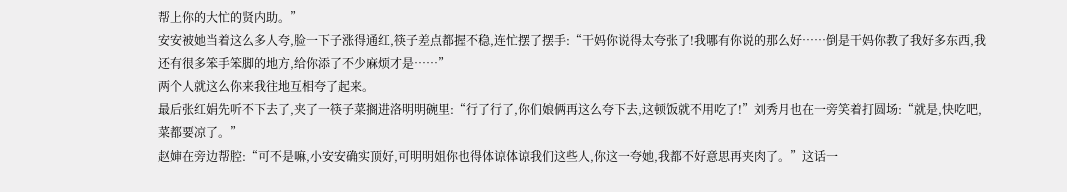帮上你的大忙的贤内助。”
安安被她当着这么多人夸,脸一下子涨得通红,筷子差点都握不稳,连忙摆了摆手:“干妈你说得太夸张了!我哪有你说的那么好……倒是干妈你教了我好多东西,我还有很多笨手笨脚的地方,给你添了不少麻烦才是……”
两个人就这么你来我往地互相夸了起来。
最后张红娟先听不下去了,夹了一筷子菜搁进洛明明碗里:“行了行了,你们娘俩再这么夸下去,这顿饭就不用吃了!”刘秀月也在一旁笑着打圆场:“就是,快吃吧,菜都要凉了。”
赵婶在旁边帮腔:“可不是嘛,小安安确实顶好,可明明姐你也得体谅体谅我们这些人,你这一夸她,我都不好意思再夹肉了。”这话一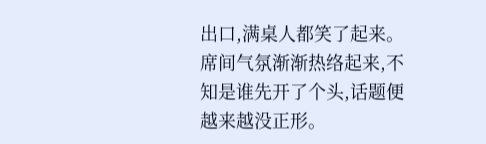出口,满桌人都笑了起来。
席间气氛渐渐热络起来,不知是谁先开了个头,话题便越来越没正形。